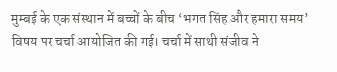मुम्बई के एक संस्थान में बच्चों के बीच ‘भगत सिंह और हमारा समय’ विषय पर चर्चा आयोजित की गई। चर्चा में साथी संजीव ने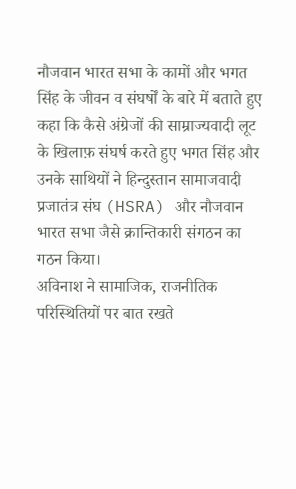नौजवान भारत सभा के कामों और भगत सिंह के जीवन व संघर्षों के बारे में बताते हुए कहा कि कैसे अंग्रेजों की साम्राज्यवादी लूट के खिलाफ़ संघर्ष करते हुए भगत सिंह और उनके साथियों ने हिन्दुस्तान सामाजवादी प्रजातंत्र संघ (HSRA) और नौजवान भारत सभा जैसे क्रान्तिकारी संगठन का गठन किया।
अविनाश ने सामाजिक, राजनीतिक परिस्थितियों पर बात रखते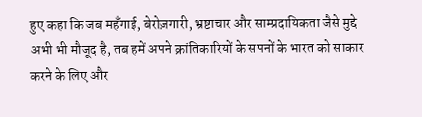हुए कहा कि जब महँगाई, बेरोज़गारी, भ्रष्टाचार और साम्प्रदायिकता जैसे मुद्दे अभी भी मौजूद है, तब हमें अपने क्रांतिकारियों के सपनों के भारत को साकार करने के लिए और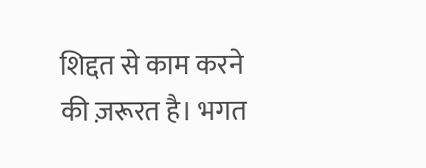शिद्दत से काम करने की ज़रूरत है। भगत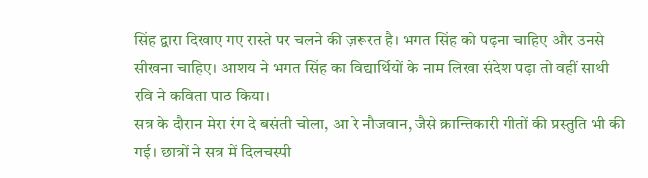सिंह द्वारा दिखाए गए रास्ते पर चलने की ज़रूरत है। भगत सिंह को पढ़ना चाहिए और उनसे सीखना चाहिए। आशय ने भगत सिंह का विद्यार्थियों के नाम लिखा संदेश पढ़ा तो वहीं साथी रवि ने कविता पाठ किया।
सत्र के दौरान मेरा रंग दे बसंती चोला, आ रे नौजवान, जैसे क्रान्तिकारी गीतों की प्रस्तुति भी की गई। छात्रों ने सत्र में दिलचस्पी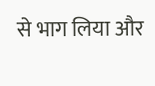से भाग लिया और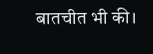बातचीत भी की।